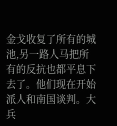金戈收复了所有的城池,另一路人马把所有的反抗也都平息下去了。他们现在开始派人和南国谈判。大兵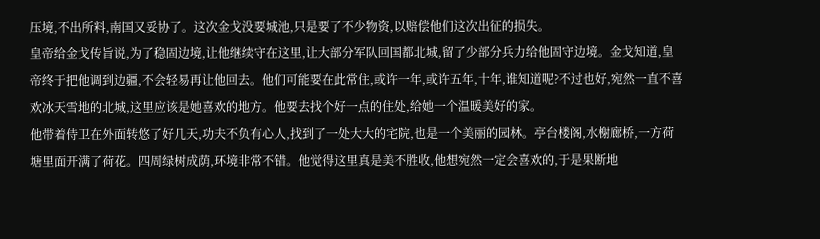压境,不出所料,南国又妥协了。这次金戈没要城池,只是要了不少物资,以赔偿他们这次出征的损失。
皇帝给金戈传旨说,为了稳固边境,让他继续守在这里,让大部分军队回国都北城,留了少部分兵力给他固守边境。金戈知道,皇帝终于把他调到边疆,不会轻易再让他回去。他们可能要在此常住,或许一年,或许五年,十年,谁知道呢?不过也好,宛然一直不喜欢冰天雪地的北城,这里应该是她喜欢的地方。他要去找个好一点的住处,给她一个温暖美好的家。
他带着侍卫在外面转悠了好几天,功夫不负有心人,找到了一处大大的宅院,也是一个美丽的园林。亭台楼阁,水榭廊桥,一方荷塘里面开满了荷花。四周绿树成荫,环境非常不错。他觉得这里真是美不胜收,他想宛然一定会喜欢的,于是果断地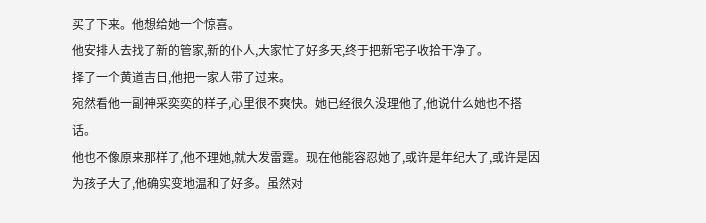买了下来。他想给她一个惊喜。
他安排人去找了新的管家,新的仆人,大家忙了好多天,终于把新宅子收拾干净了。
择了一个黄道吉日,他把一家人带了过来。
宛然看他一副神采奕奕的样子,心里很不爽快。她已经很久没理他了,他说什么她也不搭话。
他也不像原来那样了,他不理她,就大发雷霆。现在他能容忍她了,或许是年纪大了,或许是因为孩子大了,他确实变地温和了好多。虽然对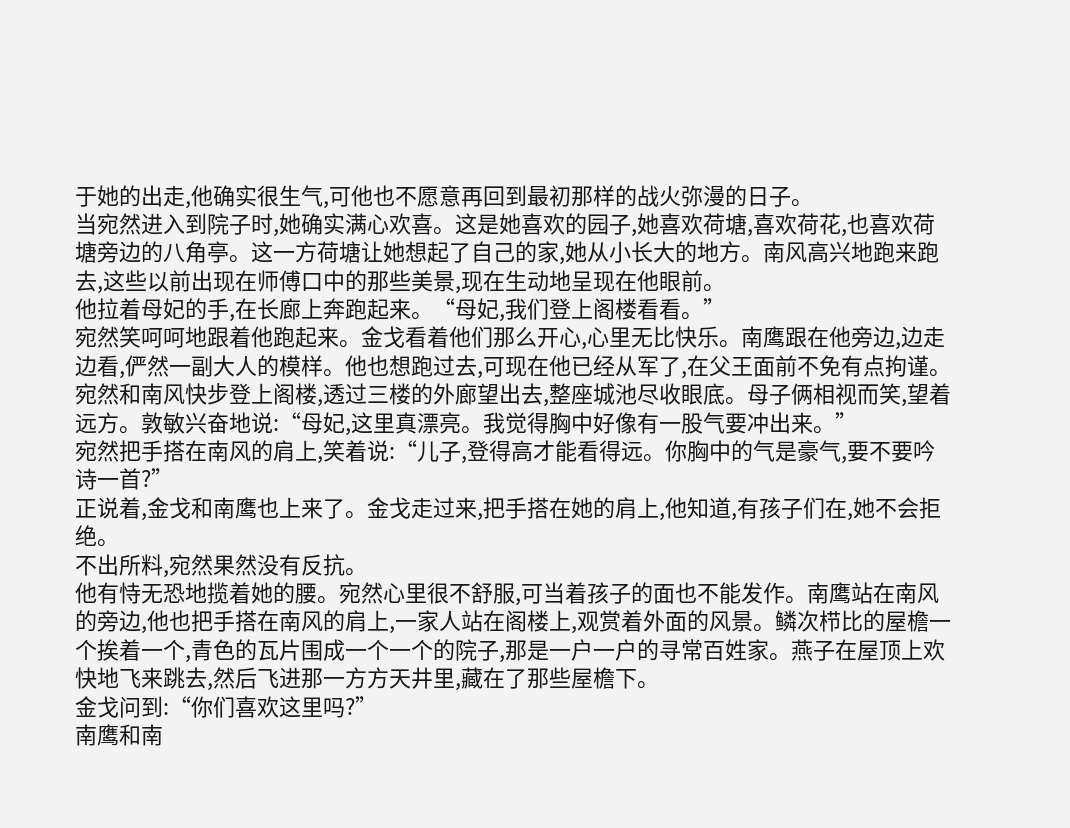于她的出走,他确实很生气,可他也不愿意再回到最初那样的战火弥漫的日子。
当宛然进入到院子时,她确实满心欢喜。这是她喜欢的园子,她喜欢荷塘,喜欢荷花,也喜欢荷塘旁边的八角亭。这一方荷塘让她想起了自己的家,她从小长大的地方。南风高兴地跑来跑去,这些以前出现在师傅口中的那些美景,现在生动地呈现在他眼前。
他拉着母妃的手,在长廊上奔跑起来。“母妃,我们登上阁楼看看。”
宛然笑呵呵地跟着他跑起来。金戈看着他们那么开心,心里无比快乐。南鹰跟在他旁边,边走边看,俨然一副大人的模样。他也想跑过去,可现在他已经从军了,在父王面前不免有点拘谨。
宛然和南风快步登上阁楼,透过三楼的外廊望出去,整座城池尽收眼底。母子俩相视而笑,望着远方。敦敏兴奋地说:“母妃,这里真漂亮。我觉得胸中好像有一股气要冲出来。”
宛然把手搭在南风的肩上,笑着说:“儿子,登得高才能看得远。你胸中的气是豪气,要不要吟诗一首?”
正说着,金戈和南鹰也上来了。金戈走过来,把手搭在她的肩上,他知道,有孩子们在,她不会拒绝。
不出所料,宛然果然没有反抗。
他有恃无恐地揽着她的腰。宛然心里很不舒服,可当着孩子的面也不能发作。南鹰站在南风的旁边,他也把手搭在南风的肩上,一家人站在阁楼上,观赏着外面的风景。鳞次栉比的屋檐一个挨着一个,青色的瓦片围成一个一个的院子,那是一户一户的寻常百姓家。燕子在屋顶上欢快地飞来跳去,然后飞进那一方方天井里,藏在了那些屋檐下。
金戈问到:“你们喜欢这里吗?”
南鹰和南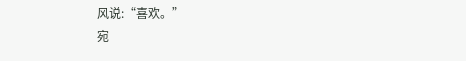风说:“喜欢。”
宛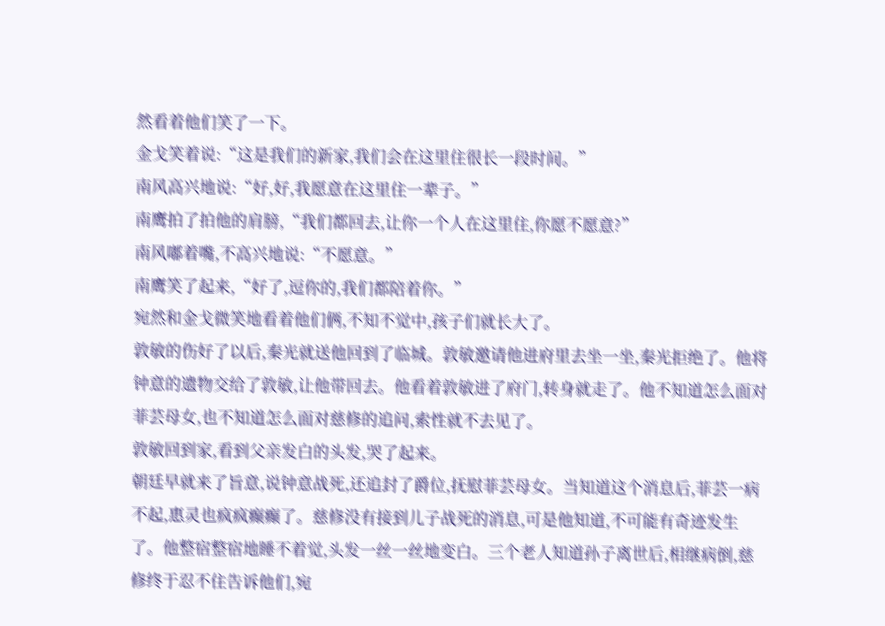然看着他们笑了一下。
金戈笑着说:“这是我们的新家,我们会在这里住很长一段时间。”
南风高兴地说:“好,好,我愿意在这里住一辈子。”
南鹰拍了拍他的肩膀,“我们都回去,让你一个人在这里住,你愿不愿意?”
南风嘟着嘴,不高兴地说:“不愿意。”
南鹰笑了起来,“好了,逗你的,我们都陪着你。”
宛然和金戈微笑地看着他们俩,不知不觉中,孩子们就长大了。
敦敏的伤好了以后,秦光就送他回到了临城。敦敏邀请他进府里去坐一坐,秦光拒绝了。他将钟意的遗物交给了敦敏,让他带回去。他看着敦敏进了府门,转身就走了。他不知道怎么面对菲芸母女,也不知道怎么面对慈修的追问,索性就不去见了。
敦敏回到家,看到父亲发白的头发,哭了起来。
朝廷早就来了旨意,说钟意战死,还追封了爵位,抚慰菲芸母女。当知道这个消息后,菲芸一病不起,惠灵也疯疯癫癫了。慈修没有接到儿子战死的消息,可是他知道,不可能有奇迹发生了。他整宿整宿地睡不着觉,头发一丝一丝地变白。三个老人知道孙子离世后,相继病倒,慈修终于忍不住告诉他们,宛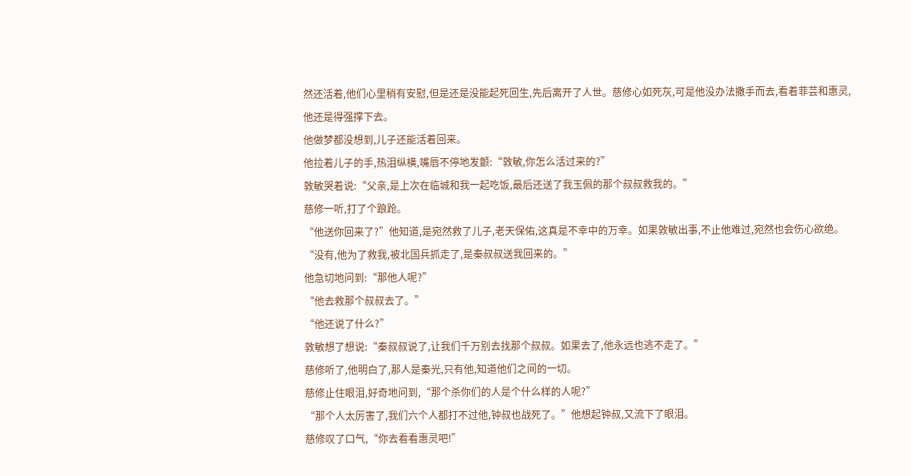然还活着,他们心里稍有安慰,但是还是没能起死回生,先后离开了人世。慈修心如死灰,可是他没办法撒手而去,看着菲芸和惠灵,他还是得强撑下去。
他做梦都没想到,儿子还能活着回来。
他拉着儿子的手,热泪纵横,嘴唇不停地发颤:“敦敏,你怎么活过来的?”
敦敏哭着说:“父亲,是上次在临城和我一起吃饭,最后还送了我玉佩的那个叔叔救我的。”
慈修一听,打了个踉跄。
“他送你回来了?”他知道,是宛然救了儿子,老天保佑,这真是不幸中的万幸。如果敦敏出事,不止他难过,宛然也会伤心欲绝。
“没有,他为了救我,被北国兵抓走了,是秦叔叔送我回来的。”
他急切地问到:“那他人呢?”
“他去救那个叔叔去了。”
“他还说了什么?”
敦敏想了想说:“秦叔叔说了,让我们千万别去找那个叔叔。如果去了,他永远也逃不走了。”
慈修听了,他明白了,那人是秦光,只有他,知道他们之间的一切。
慈修止住眼泪,好奇地问到,“那个杀你们的人是个什么样的人呢?”
“那个人太厉害了,我们六个人都打不过他,钟叔也战死了。”他想起钟叔,又流下了眼泪。
慈修叹了口气,“你去看看惠灵吧!”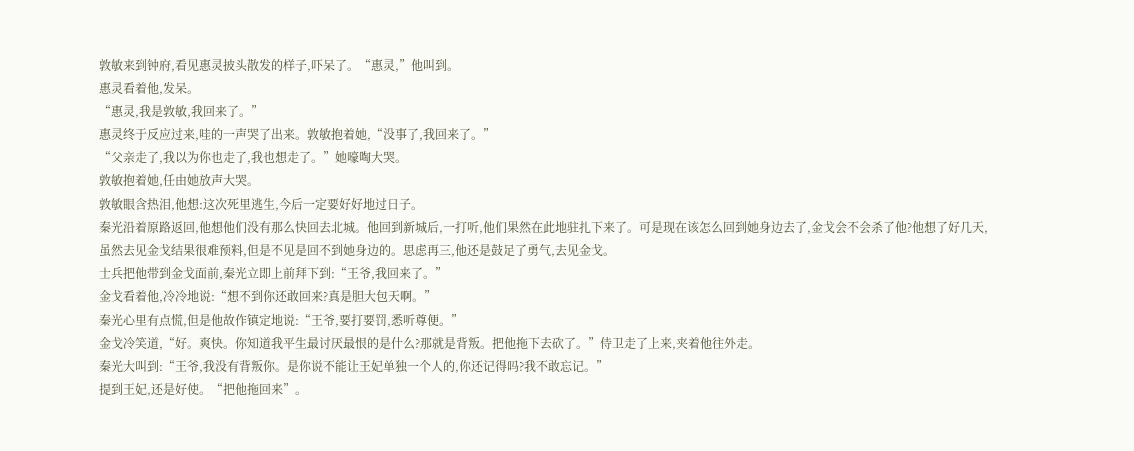敦敏来到钟府,看见惠灵披头散发的样子,吓呆了。“惠灵,”他叫到。
惠灵看着他,发呆。
“惠灵,我是敦敏,我回来了。”
惠灵终于反应过来,哇的一声哭了出来。敦敏抱着她,“没事了,我回来了。”
“父亲走了,我以为你也走了,我也想走了。”她嚎啕大哭。
敦敏抱着她,任由她放声大哭。
敦敏眼含热泪,他想:这次死里逃生,今后一定要好好地过日子。
秦光沿着原路返回,他想他们没有那么快回去北城。他回到新城后,一打听,他们果然在此地驻扎下来了。可是现在该怎么回到她身边去了,金戈会不会杀了他?他想了好几天,虽然去见金戈结果很难预料,但是不见是回不到她身边的。思虑再三,他还是鼓足了勇气,去见金戈。
士兵把他带到金戈面前,秦光立即上前拜下到:“王爷,我回来了。”
金戈看着他,冷冷地说:“想不到你还敢回来?真是胆大包天啊。”
秦光心里有点慌,但是他故作镇定地说:“王爷,要打要罚,悉听尊便。”
金戈冷笑道,“好。爽快。你知道我平生最讨厌最恨的是什么?那就是背叛。把他拖下去砍了。”侍卫走了上来,夹着他往外走。
秦光大叫到:“王爷,我没有背叛你。是你说不能让王妃单独一个人的,你还记得吗?我不敢忘记。”
提到王妃,还是好使。“把他拖回来”。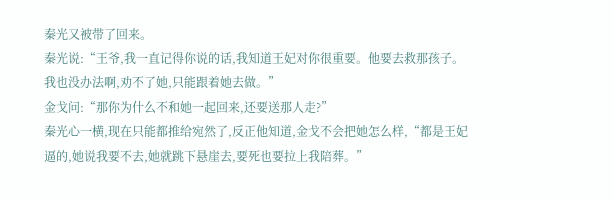秦光又被带了回来。
秦光说:“王爷,我一直记得你说的话,我知道王妃对你很重要。他要去救那孩子。我也没办法啊,劝不了她,只能跟着她去做。”
金戈问:“那你为什么不和她一起回来,还要送那人走?”
秦光心一横,现在只能都推给宛然了,反正他知道,金戈不会把她怎么样,“都是王妃逼的,她说我要不去,她就跳下悬崖去,要死也要拉上我陪葬。”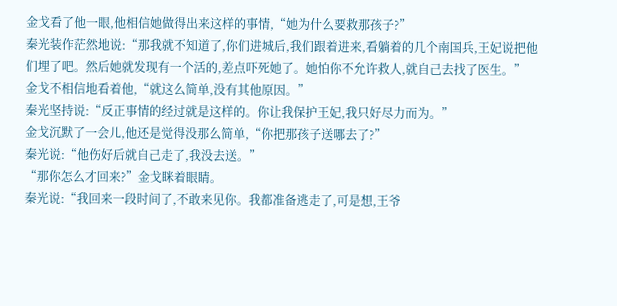金戈看了他一眼,他相信她做得出来这样的事情,“她为什么要救那孩子?”
秦光装作茫然地说:“那我就不知道了,你们进城后,我们跟着进来,看躺着的几个南国兵,王妃说把他们埋了吧。然后她就发现有一个活的,差点吓死她了。她怕你不允许救人,就自己去找了医生。”
金戈不相信地看着他,“就这么简单,没有其他原因。”
秦光坚持说:“反正事情的经过就是这样的。你让我保护王妃,我只好尽力而为。”
金戈沉默了一会儿,他还是觉得没那么简单,“你把那孩子送哪去了?”
秦光说:“他伤好后就自己走了,我没去送。”
“那你怎么才回来?”金戈眯着眼睛。
秦光说:“我回来一段时间了,不敢来见你。我都准备逃走了,可是想,王爷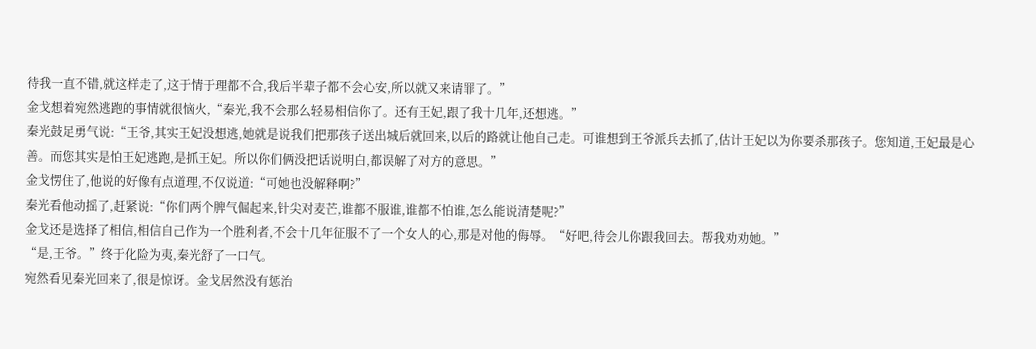待我一直不错,就这样走了,这于情于理都不合,我后半辈子都不会心安,所以就又来请罪了。”
金戈想着宛然逃跑的事情就很恼火,“秦光,我不会那么轻易相信你了。还有王妃,跟了我十几年,还想逃。”
秦光鼓足勇气说:“王爷,其实王妃没想逃,她就是说我们把那孩子送出城后就回来,以后的路就让他自己走。可谁想到王爷派兵去抓了,估计王妃以为你要杀那孩子。您知道,王妃最是心善。而您其实是怕王妃逃跑,是抓王妃。所以你们俩没把话说明白,都误解了对方的意思。”
金戈愣住了,他说的好像有点道理,不仅说道:“可她也没解释啊?”
秦光看他动摇了,赶紧说:“你们两个脾气倔起来,针尖对麦芒,谁都不服谁,谁都不怕谁,怎么能说清楚呢?”
金戈还是选择了相信,相信自己作为一个胜利者,不会十几年征服不了一个女人的心,那是对他的侮辱。“好吧,待会儿你跟我回去。帮我劝劝她。”
“是,王爷。”终于化险为夷,秦光舒了一口气。
宛然看见秦光回来了,很是惊讶。金戈居然没有惩治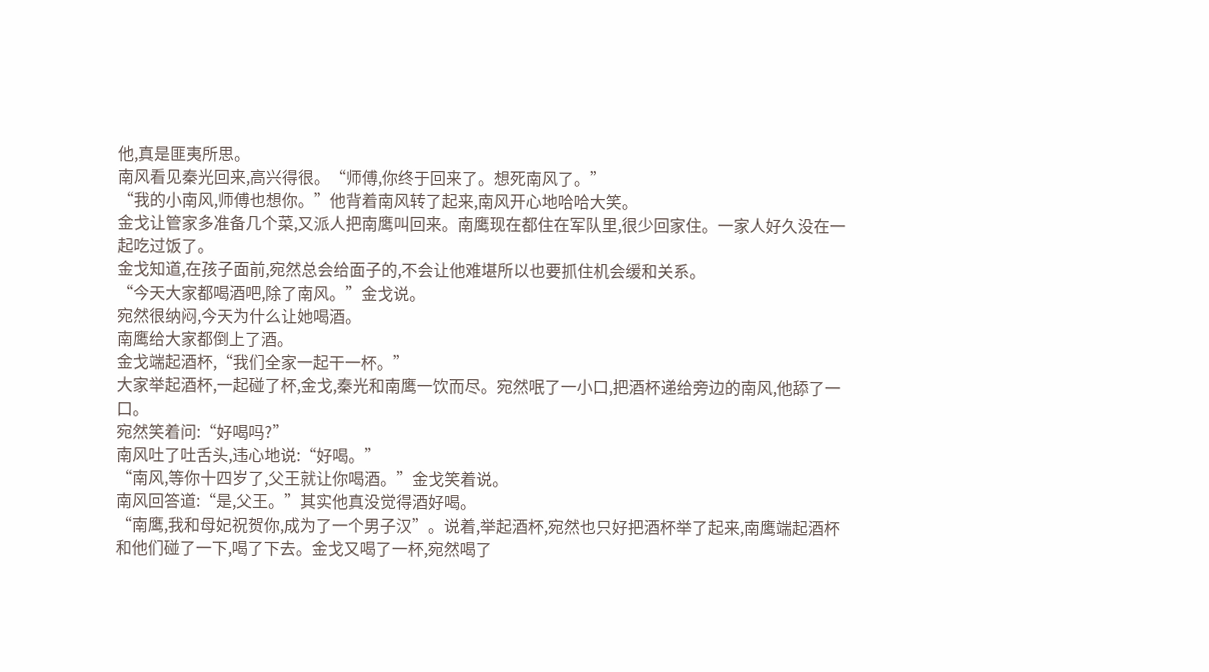他,真是匪夷所思。
南风看见秦光回来,高兴得很。“师傅,你终于回来了。想死南风了。”
“我的小南风,师傅也想你。”他背着南风转了起来,南风开心地哈哈大笑。
金戈让管家多准备几个菜,又派人把南鹰叫回来。南鹰现在都住在军队里,很少回家住。一家人好久没在一起吃过饭了。
金戈知道,在孩子面前,宛然总会给面子的,不会让他难堪所以也要抓住机会缓和关系。
“今天大家都喝酒吧,除了南风。”金戈说。
宛然很纳闷,今天为什么让她喝酒。
南鹰给大家都倒上了酒。
金戈端起酒杯,“我们全家一起干一杯。”
大家举起酒杯,一起碰了杯,金戈,秦光和南鹰一饮而尽。宛然呡了一小口,把酒杯递给旁边的南风,他舔了一口。
宛然笑着问:“好喝吗?”
南风吐了吐舌头,违心地说:“好喝。”
“南风,等你十四岁了,父王就让你喝酒。”金戈笑着说。
南风回答道:“是,父王。”其实他真没觉得酒好喝。
“南鹰,我和母妃祝贺你,成为了一个男子汉”。说着,举起酒杯,宛然也只好把酒杯举了起来,南鹰端起酒杯和他们碰了一下,喝了下去。金戈又喝了一杯,宛然喝了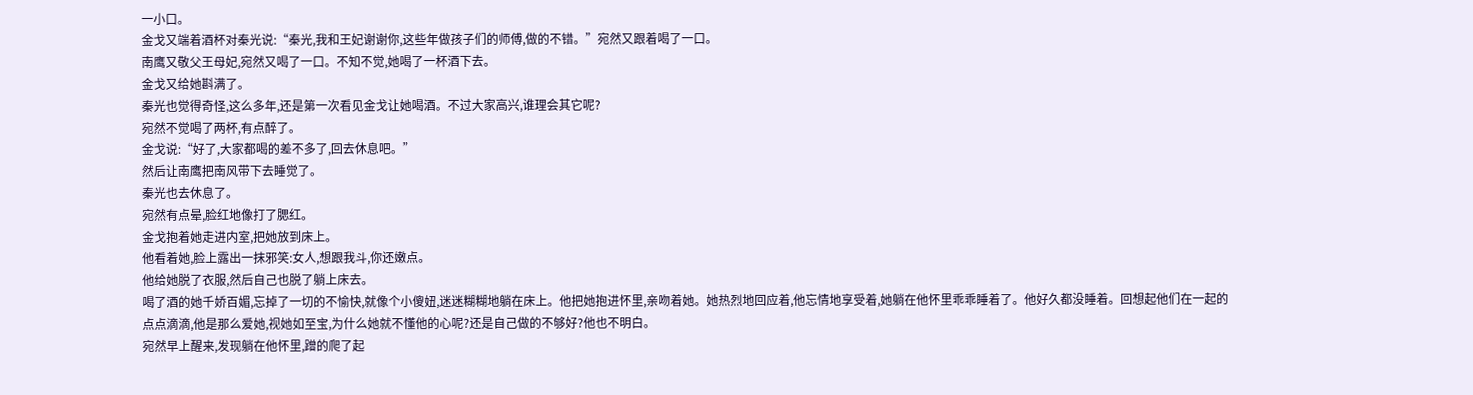一小口。
金戈又端着酒杯对秦光说:“秦光,我和王妃谢谢你,这些年做孩子们的师傅,做的不错。”宛然又跟着喝了一口。
南鹰又敬父王母妃,宛然又喝了一口。不知不觉,她喝了一杯酒下去。
金戈又给她斟满了。
秦光也觉得奇怪,这么多年,还是第一次看见金戈让她喝酒。不过大家高兴,谁理会其它呢?
宛然不觉喝了两杯,有点醉了。
金戈说:“好了,大家都喝的差不多了,回去休息吧。”
然后让南鹰把南风带下去睡觉了。
秦光也去休息了。
宛然有点晕,脸红地像打了腮红。
金戈抱着她走进内室,把她放到床上。
他看着她,脸上露出一抹邪笑:女人,想跟我斗,你还嫩点。
他给她脱了衣服,然后自己也脱了躺上床去。
喝了酒的她千娇百媚,忘掉了一切的不愉快,就像个小傻妞,迷迷糊糊地躺在床上。他把她抱进怀里,亲吻着她。她热烈地回应着,他忘情地享受着,她躺在他怀里乖乖睡着了。他好久都没睡着。回想起他们在一起的点点滴滴,他是那么爱她,视她如至宝,为什么她就不懂他的心呢?还是自己做的不够好?他也不明白。
宛然早上醒来,发现躺在他怀里,蹭的爬了起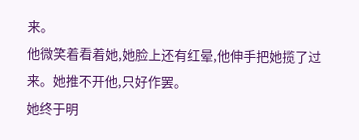来。
他微笑着看着她,她脸上还有红晕,他伸手把她揽了过来。她推不开他,只好作罢。
她终于明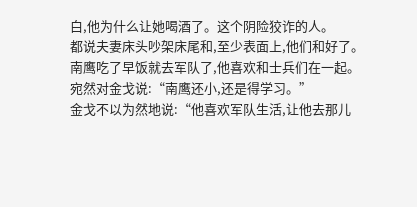白,他为什么让她喝酒了。这个阴险狡诈的人。
都说夫妻床头吵架床尾和,至少表面上,他们和好了。
南鹰吃了早饭就去军队了,他喜欢和士兵们在一起。
宛然对金戈说:“南鹰还小,还是得学习。”
金戈不以为然地说:“他喜欢军队生活,让他去那儿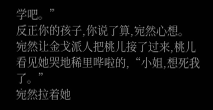学吧。”
反正你的孩子,你说了算,宛然心想。
宛然让金戈派人把桃儿接了过来,桃儿看见她哭地稀里哗啦的,“小姐,想死我了。”
宛然拉着她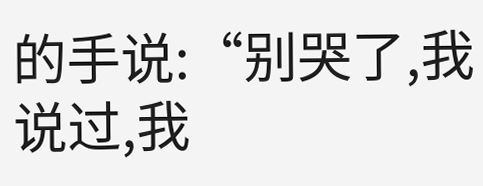的手说:“别哭了,我说过,我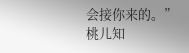会接你来的。”
桃儿知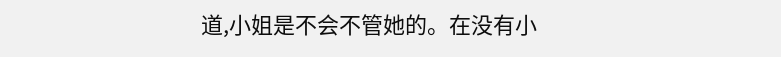道,小姐是不会不管她的。在没有小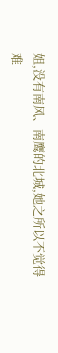姐,没有南风、南鹰的北城,她之所以不觉得难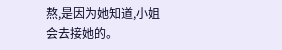熬,是因为她知道,小姐会去接她的。